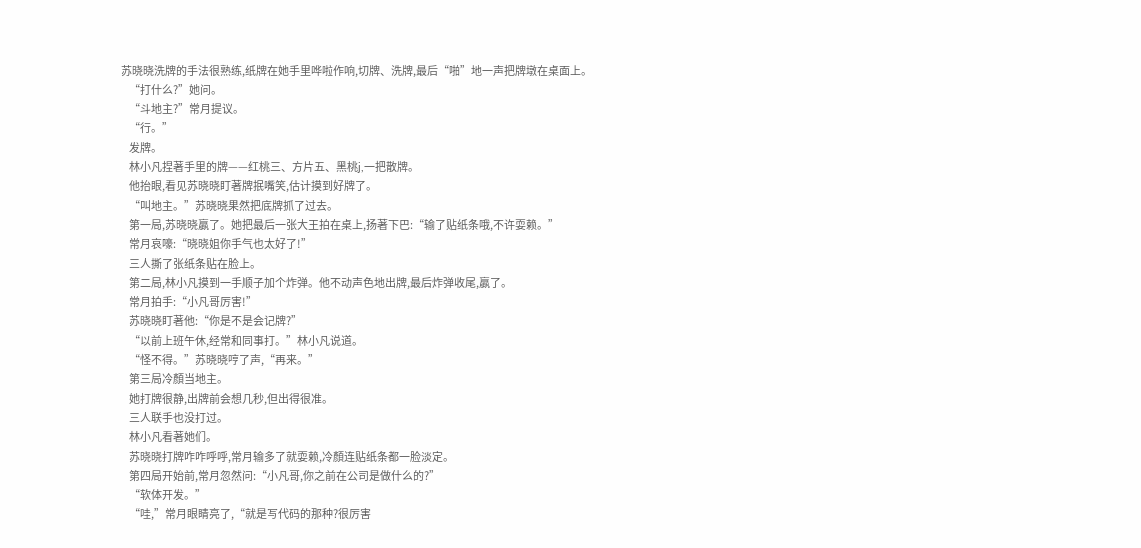苏晓晓洗牌的手法很熟练,纸牌在她手里哗啦作响,切牌、洗牌,最后“啪”地一声把牌墩在桌面上。
    “打什么?”她问。
    “斗地主?”常月提议。
    “行。”
    发牌。
    林小凡捏著手里的牌——红桃三、方片五、黑桃j,一把散牌。
    他抬眼,看见苏晓晓盯著牌抿嘴笑,估计摸到好牌了。
    “叫地主。”苏晓晓果然把底牌抓了过去。
    第一局,苏晓晓贏了。她把最后一张大王拍在桌上,扬著下巴:“输了贴纸条哦,不许耍赖。”
    常月哀嚎:“晓晓姐你手气也太好了!”
    三人撕了张纸条贴在脸上。
    第二局,林小凡摸到一手顺子加个炸弹。他不动声色地出牌,最后炸弹收尾,贏了。
    常月拍手:“小凡哥厉害!”
    苏晓晓盯著他:“你是不是会记牌?”
    “以前上班午休,经常和同事打。”林小凡说道。
    “怪不得。”苏晓晓哼了声,“再来。”
    第三局冷顏当地主。
    她打牌很静,出牌前会想几秒,但出得很准。
    三人联手也没打过。
    林小凡看著她们。
    苏晓晓打牌咋咋呼呼,常月输多了就耍赖,冷顏连贴纸条都一脸淡定。
    第四局开始前,常月忽然问:“小凡哥,你之前在公司是做什么的?”
    “软体开发。”
    “哇,”常月眼睛亮了,“就是写代码的那种?很厉害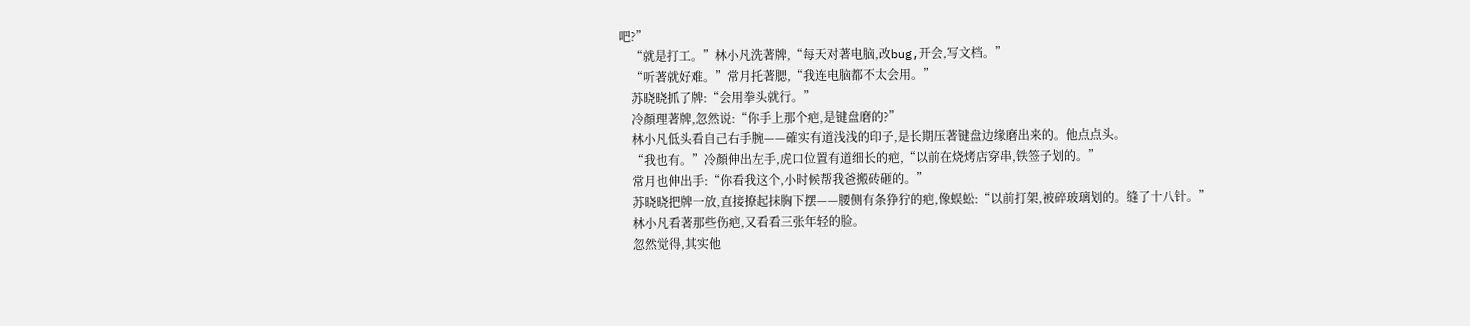吧?”
    “就是打工。”林小凡洗著牌,“每天对著电脑,改bug,开会,写文档。”
    “听著就好难。”常月托著腮,“我连电脑都不太会用。”
    苏晓晓抓了牌:“会用拳头就行。”
    冷顏理著牌,忽然说:“你手上那个疤,是键盘磨的?”
    林小凡低头看自己右手腕——確实有道浅浅的印子,是长期压著键盘边缘磨出来的。他点点头。
    “我也有。”冷顏伸出左手,虎口位置有道细长的疤,“以前在烧烤店穿串,铁签子划的。”
    常月也伸出手:“你看我这个,小时候帮我爸搬砖砸的。”
    苏晓晓把牌一放,直接撩起抹胸下摆——腰侧有条狰狞的疤,像蜈蚣:“以前打架,被碎玻璃划的。缝了十八针。”
    林小凡看著那些伤疤,又看看三张年轻的脸。
    忽然觉得,其实他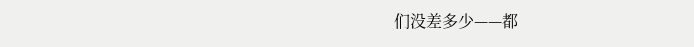们没差多少——都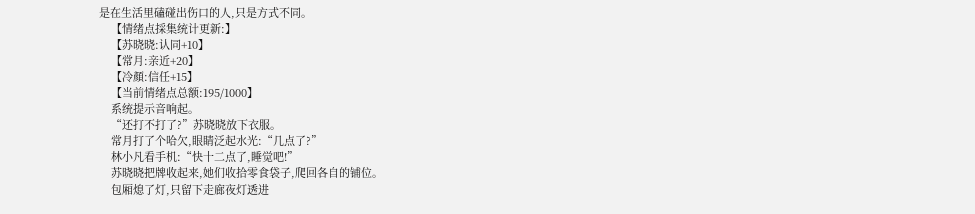是在生活里磕碰出伤口的人,只是方式不同。
    【情绪点採集统计更新:】
    【苏晓晓:认同+10】
    【常月:亲近+20】
    【冷顏:信任+15】
    【当前情绪点总额:195/1000】
    系统提示音响起。
    “还打不打了?”苏晓晓放下衣服。
    常月打了个哈欠,眼睛泛起水光:“几点了?”
    林小凡看手机:“快十二点了,睡觉吧!”
    苏晓晓把牌收起来,她们收拾零食袋子,爬回各自的铺位。
    包厢熄了灯,只留下走廊夜灯透进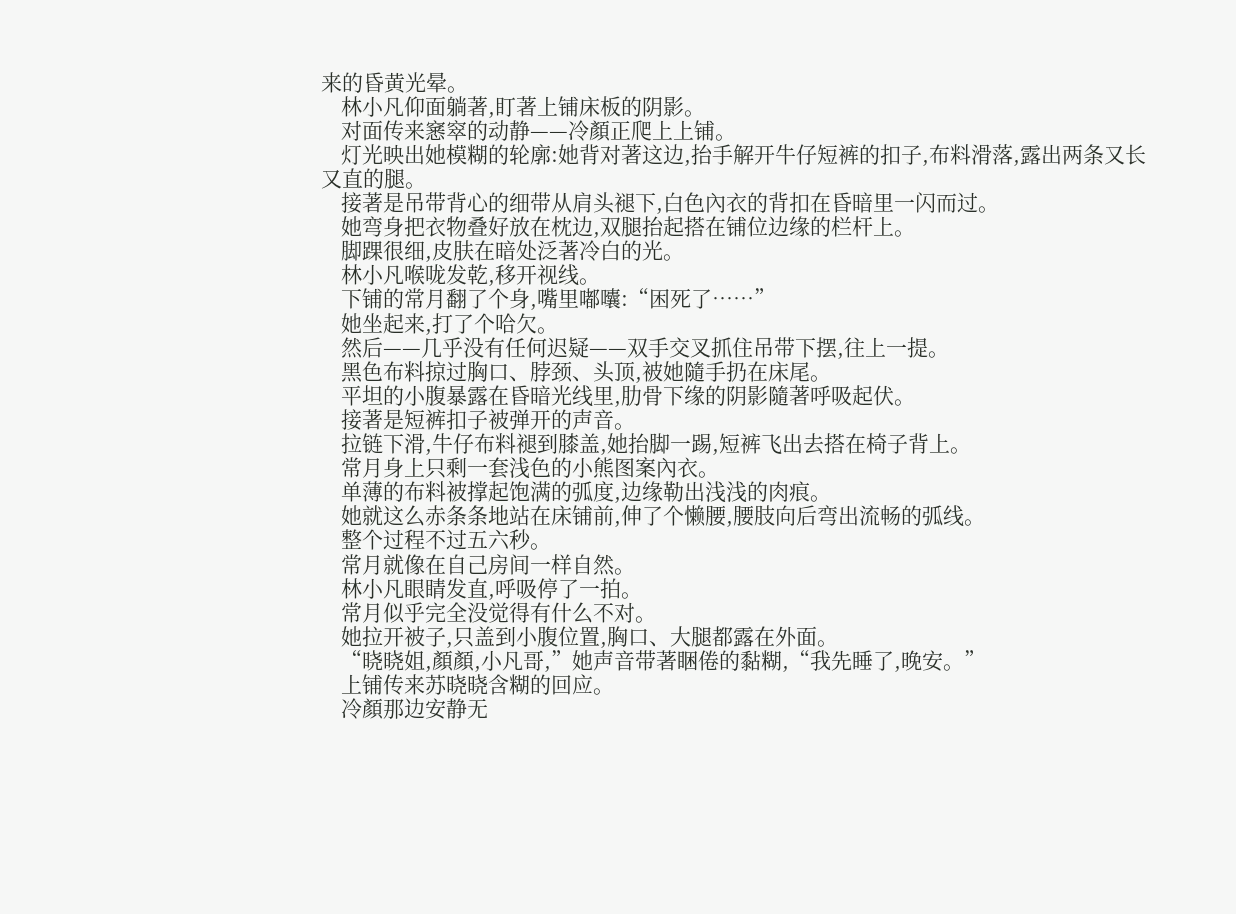来的昏黄光晕。
    林小凡仰面躺著,盯著上铺床板的阴影。
    对面传来窸窣的动静——冷顏正爬上上铺。
    灯光映出她模糊的轮廓:她背对著这边,抬手解开牛仔短裤的扣子,布料滑落,露出两条又长又直的腿。
    接著是吊带背心的细带从肩头褪下,白色內衣的背扣在昏暗里一闪而过。
    她弯身把衣物叠好放在枕边,双腿抬起搭在铺位边缘的栏杆上。
    脚踝很细,皮肤在暗处泛著冷白的光。
    林小凡喉咙发乾,移开视线。
    下铺的常月翻了个身,嘴里嘟囔:“困死了……”
    她坐起来,打了个哈欠。
    然后——几乎没有任何迟疑——双手交叉抓住吊带下摆,往上一提。
    黑色布料掠过胸口、脖颈、头顶,被她隨手扔在床尾。
    平坦的小腹暴露在昏暗光线里,肋骨下缘的阴影隨著呼吸起伏。
    接著是短裤扣子被弹开的声音。
    拉链下滑,牛仔布料褪到膝盖,她抬脚一踢,短裤飞出去搭在椅子背上。
    常月身上只剩一套浅色的小熊图案內衣。
    单薄的布料被撑起饱满的弧度,边缘勒出浅浅的肉痕。
    她就这么赤条条地站在床铺前,伸了个懒腰,腰肢向后弯出流畅的弧线。
    整个过程不过五六秒。
    常月就像在自己房间一样自然。
    林小凡眼睛发直,呼吸停了一拍。
    常月似乎完全没觉得有什么不对。
    她拉开被子,只盖到小腹位置,胸口、大腿都露在外面。
    “晓晓姐,顏顏,小凡哥,”她声音带著睏倦的黏糊,“我先睡了,晚安。”
    上铺传来苏晓晓含糊的回应。
    冷顏那边安静无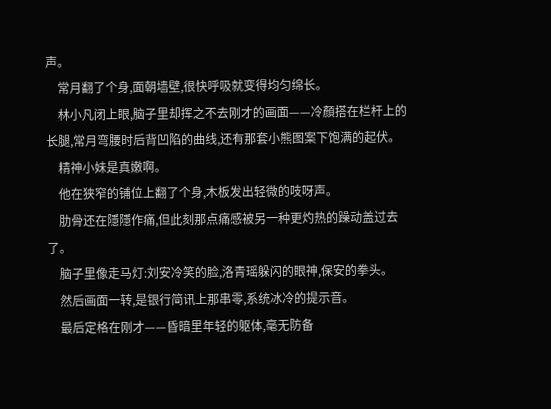声。
    常月翻了个身,面朝墙壁,很快呼吸就变得均匀绵长。
    林小凡闭上眼,脑子里却挥之不去刚才的画面——冷顏搭在栏杆上的长腿,常月弯腰时后背凹陷的曲线,还有那套小熊图案下饱满的起伏。
    精神小妹是真嫩啊。
    他在狭窄的铺位上翻了个身,木板发出轻微的吱呀声。
    肋骨还在隱隱作痛,但此刻那点痛感被另一种更灼热的躁动盖过去了。
    脑子里像走马灯:刘安冷笑的脸,洛青瑶躲闪的眼神,保安的拳头。
    然后画面一转,是银行简讯上那串零,系统冰冷的提示音。
    最后定格在刚才——昏暗里年轻的躯体,毫无防备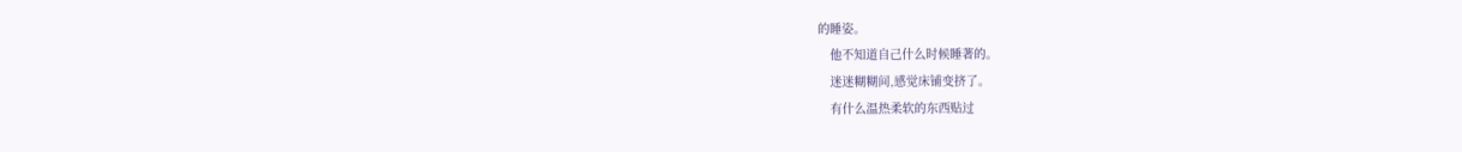的睡姿。
    他不知道自己什么时候睡著的。
    迷迷糊糊间,感觉床铺变挤了。
    有什么温热柔软的东西贴过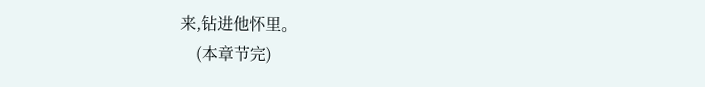来,钻进他怀里。
    (本章节完)